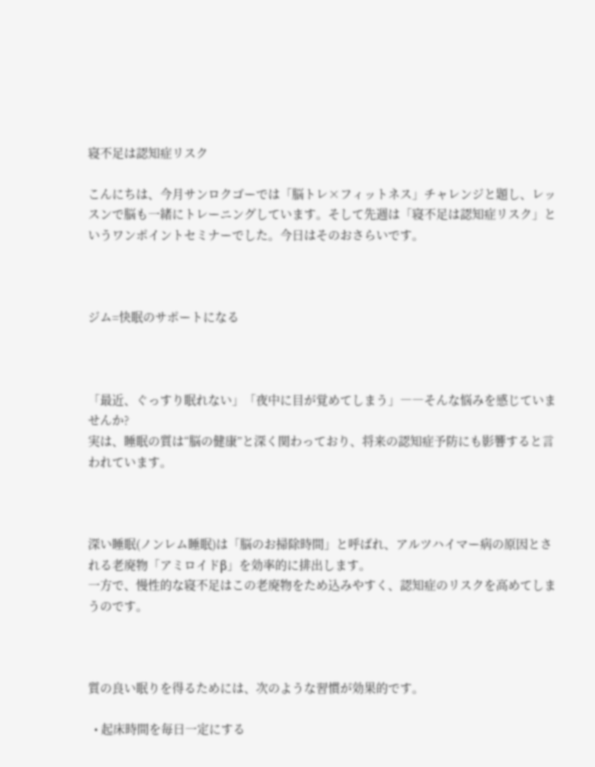寝不足は認知症リスク

こんにちは、今月サンロクゴーでは「脳トレ×フィットネス」チャレンジと題し、レッスンで脳も一緒にトレーニングしています。そして先週は「寝不足は認知症リスク」というワンポイントセミナーでした。今日はそのおさらいです。



ジム=快眠のサポートになる



「最近、ぐっすり眠れない」「夜中に目が覚めてしまう」――そんな悩みを感じていませんか?
実は、睡眠の質は“脳の健康”と深く関わっており、将来の認知症予防にも影響すると言われています。



深い睡眠(ノンレム睡眠)は「脳のお掃除時間」と呼ばれ、アルツハイマー病の原因とされる老廃物「アミロイドβ」を効率的に排出します。
一方で、慢性的な寝不足はこの老廃物をため込みやすく、認知症のリスクを高めてしまうのです。



質の良い眠りを得るためには、次のような習慣が効果的です。

  • 起床時間を毎日一定にする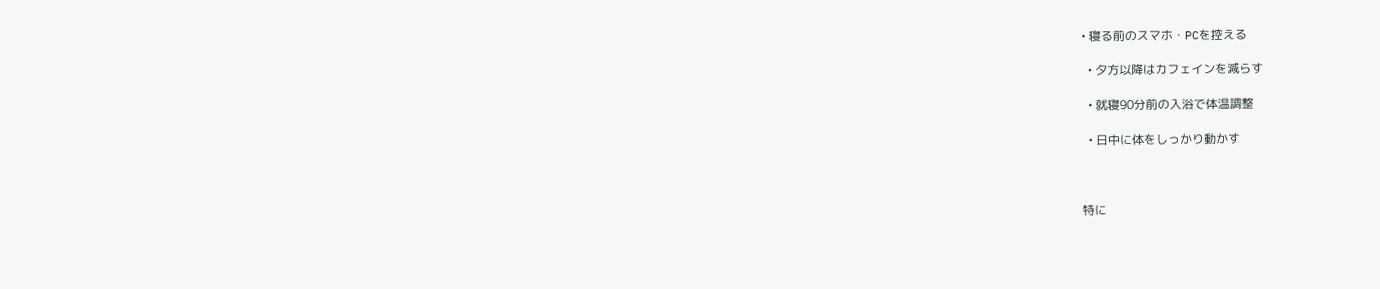• 寝る前のスマホ・PCを控える

  • 夕方以降はカフェインを減らす

  • 就寝90分前の入浴で体温調整

  • 日中に体をしっかり動かす



特に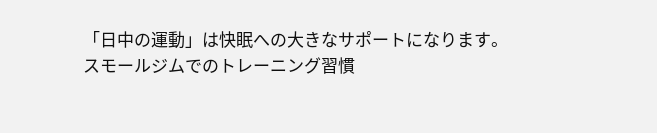「日中の運動」は快眠への大きなサポートになります。
スモールジムでのトレーニング習慣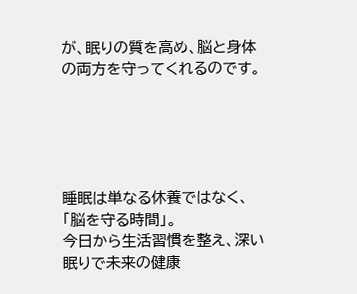が、眠りの質を高め、脳と身体の両方を守ってくれるのです。





睡眠は単なる休養ではなく、「脳を守る時間」。
今日から生活習慣を整え、深い眠りで未来の健康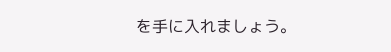を手に入れましょう。